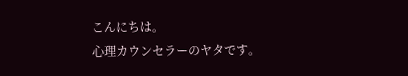こんにちは。
心理カウンセラーのヤタです。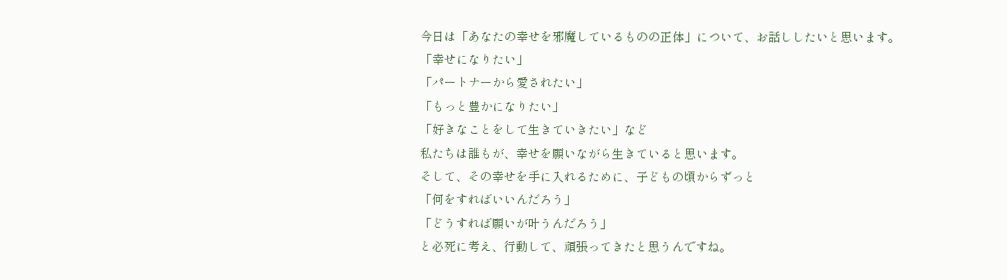今日は「あなたの幸せを邪魔しているものの正体」について、お話ししたいと思います。
「幸せになりたい」
「パートナーから愛されたい」
「もっと豊かになりたい」
「好きなことをして生きていきたい」など
私たちは誰もが、幸せを願いながら生きていると思います。
そして、その幸せを手に入れるために、子どもの頃からずっと
「何をすればいいんだろう」
「どうすれば願いが叶うんだろう」
と必死に考え、行動して、頑張ってきたと思うんですね。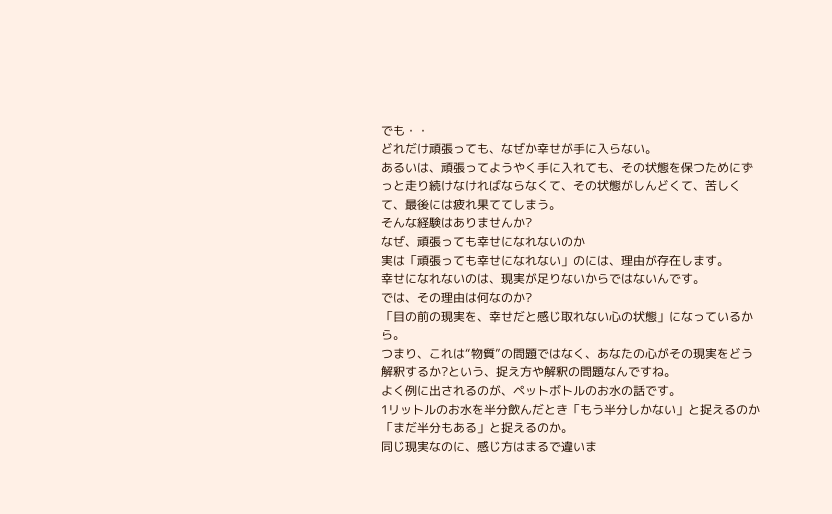でも・・
どれだけ頑張っても、なぜか幸せが手に入らない。
あるいは、頑張ってようやく手に入れても、その状態を保つためにずっと走り続けなければならなくて、その状態がしんどくて、苦しくて、最後には疲れ果ててしまう。
そんな経験はありませんか?
なぜ、頑張っても幸せになれないのか
実は「頑張っても幸せになれない」のには、理由が存在します。
幸せになれないのは、現実が足りないからではないんです。
では、その理由は何なのか?
「目の前の現実を、幸せだと感じ取れない心の状態」になっているから。
つまり、これは“物質”の問題ではなく、あなたの心がその現実をどう解釈するか?という、捉え方や解釈の問題なんですね。
よく例に出されるのが、ペットボトルのお水の話です。
1リットルのお水を半分飲んだとき「もう半分しかない」と捉えるのか「まだ半分もある」と捉えるのか。
同じ現実なのに、感じ方はまるで違いま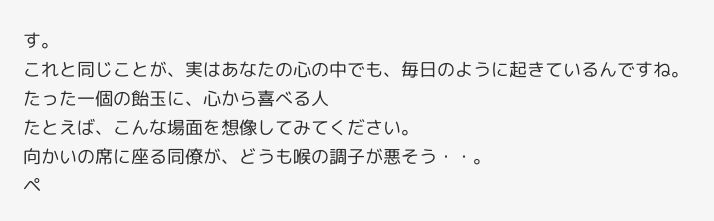す。
これと同じことが、実はあなたの心の中でも、毎日のように起きているんですね。
たった一個の飴玉に、心から喜べる人
たとえば、こんな場面を想像してみてください。
向かいの席に座る同僚が、どうも喉の調子が悪そう・・。
ペ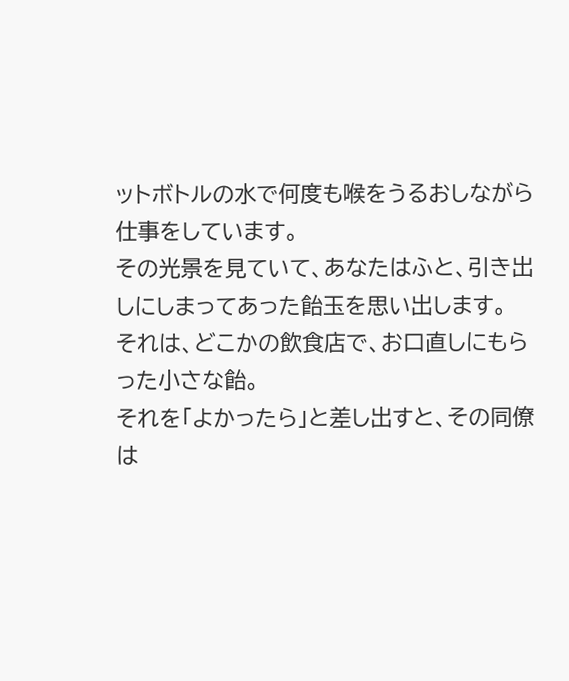ットボトルの水で何度も喉をうるおしながら仕事をしています。
その光景を見ていて、あなたはふと、引き出しにしまってあった飴玉を思い出します。
それは、どこかの飲食店で、お口直しにもらった小さな飴。
それを「よかったら」と差し出すと、その同僚は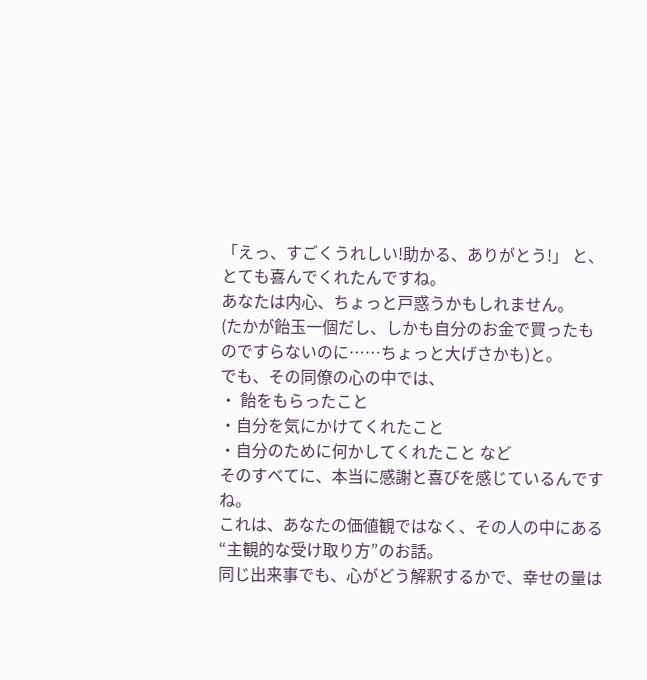「えっ、すごくうれしい!助かる、ありがとう!」 と、とても喜んでくれたんですね。
あなたは内心、ちょっと戸惑うかもしれません。
(たかが飴玉一個だし、しかも自分のお金で買ったものですらないのに……ちょっと大げさかも)と。
でも、その同僚の心の中では、
・ 飴をもらったこと
・自分を気にかけてくれたこと
・自分のために何かしてくれたこと など
そのすべてに、本当に感謝と喜びを感じているんですね。
これは、あなたの価値観ではなく、その人の中にある“主観的な受け取り方”のお話。
同じ出来事でも、心がどう解釈するかで、幸せの量は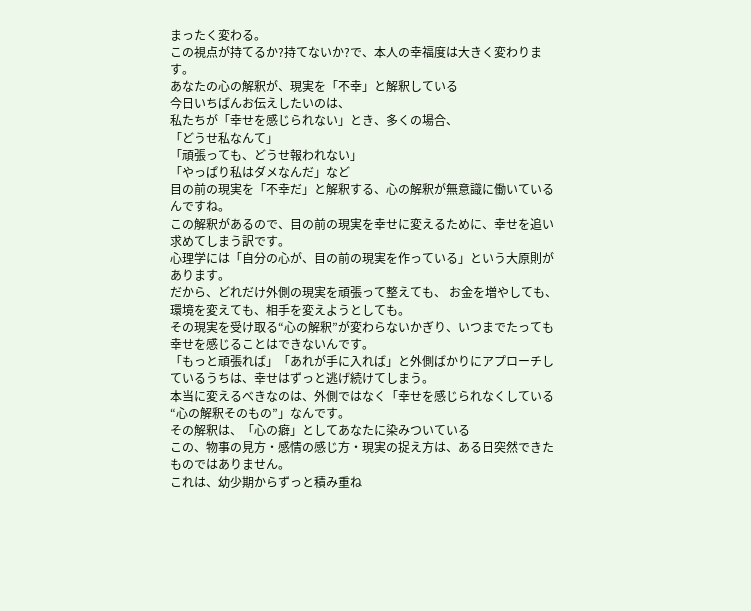まったく変わる。
この視点が持てるか?持てないか?で、本人の幸福度は大きく変わります。
あなたの心の解釈が、現実を「不幸」と解釈している
今日いちばんお伝えしたいのは、
私たちが「幸せを感じられない」とき、多くの場合、
「どうせ私なんて」
「頑張っても、どうせ報われない」
「やっぱり私はダメなんだ」など
目の前の現実を「不幸だ」と解釈する、心の解釈が無意識に働いているんですね。
この解釈があるので、目の前の現実を幸せに変えるために、幸せを追い求めてしまう訳です。
心理学には「自分の心が、目の前の現実を作っている」という大原則があります。
だから、どれだけ外側の現実を頑張って整えても、 お金を増やしても、環境を変えても、相手を変えようとしても。
その現実を受け取る“心の解釈”が変わらないかぎり、いつまでたっても幸せを感じることはできないんです。
「もっと頑張れば」「あれが手に入れば」と外側ばかりにアプローチしているうちは、幸せはずっと逃げ続けてしまう。
本当に変えるべきなのは、外側ではなく「幸せを感じられなくしている“心の解釈そのもの”」なんです。
その解釈は、「心の癖」としてあなたに染みついている
この、物事の見方・感情の感じ方・現実の捉え方は、ある日突然できたものではありません。
これは、幼少期からずっと積み重ね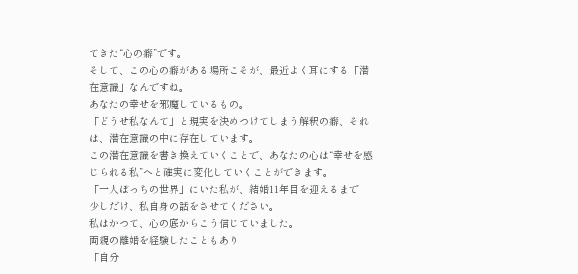てきた“心の癖”です。
そして、この心の癖がある場所こそが、最近よく耳にする「潜在意識」なんですね。
あなたの幸せを邪魔しているもの。
「どうせ私なんて」と現実を決めつけてしまう解釈の癖、それは、潜在意識の中に存在しています。
この潜在意識を書き換えていくことで、あなたの心は“幸せを感じられる私”へと確実に変化していくことができます。
「一人ぼっちの世界」にいた私が、結婚11年目を迎えるまで
少しだけ、私自身の話をさせてください。
私はかつて、心の底からこう信じていました。
両親の離婚を経験したこともあり
「自分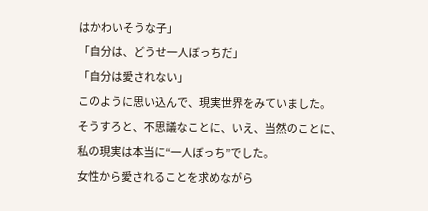はかわいそうな子」
「自分は、どうせ一人ぼっちだ」
「自分は愛されない」
このように思い込んで、現実世界をみていました。
そうすろと、不思議なことに、いえ、当然のことに、私の現実は本当に“一人ぼっち”でした。
女性から愛されることを求めながら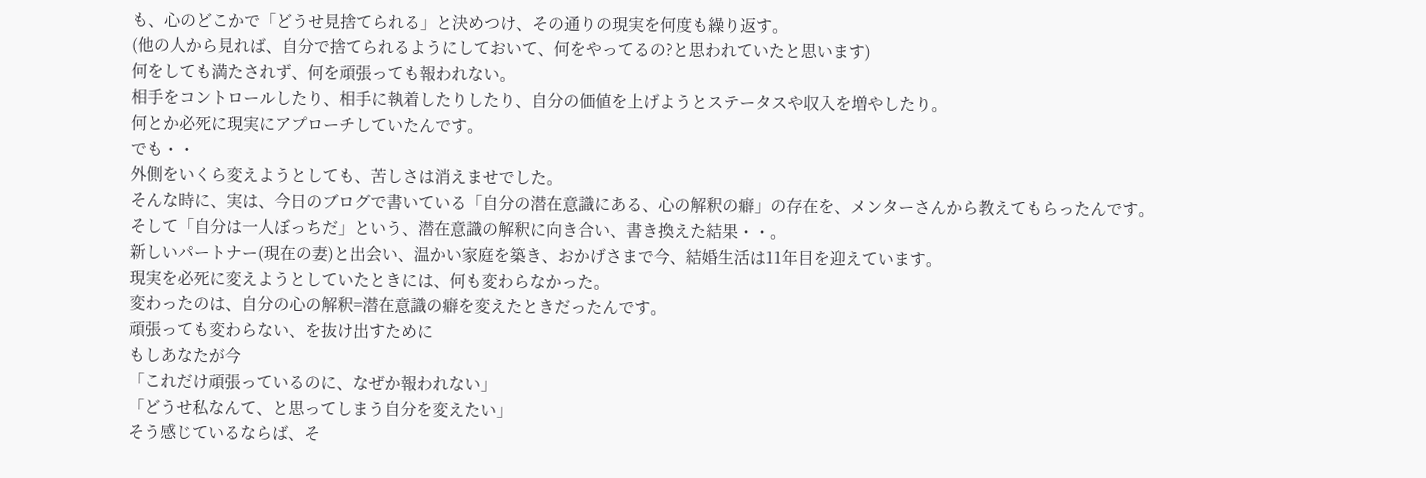も、心のどこかで「どうせ見捨てられる」と決めつけ、その通りの現実を何度も繰り返す。
(他の人から見れば、自分で捨てられるようにしておいて、何をやってるの?と思われていたと思います)
何をしても満たされず、何を頑張っても報われない。
相手をコントロールしたり、相手に執着したりしたり、自分の価値を上げようとステータスや収入を増やしたり。
何とか必死に現実にアプローチしていたんです。
でも・・
外側をいくら変えようとしても、苦しさは消えませでした。
そんな時に、実は、今日のブログで書いている「自分の潜在意識にある、心の解釈の癖」の存在を、メンターさんから教えてもらったんです。
そして「自分は一人ぼっちだ」という、潜在意識の解釈に向き合い、書き換えた結果・・。
新しいパートナー(現在の妻)と出会い、温かい家庭を築き、おかげさまで今、結婚生活は11年目を迎えています。
現実を必死に変えようとしていたときには、何も変わらなかった。
変わったのは、自分の心の解釈=潜在意識の癖を変えたときだったんです。
頑張っても変わらない、を抜け出すために
もしあなたが今
「これだけ頑張っているのに、なぜか報われない」
「どうせ私なんて、と思ってしまう自分を変えたい」
そう感じているならば、そ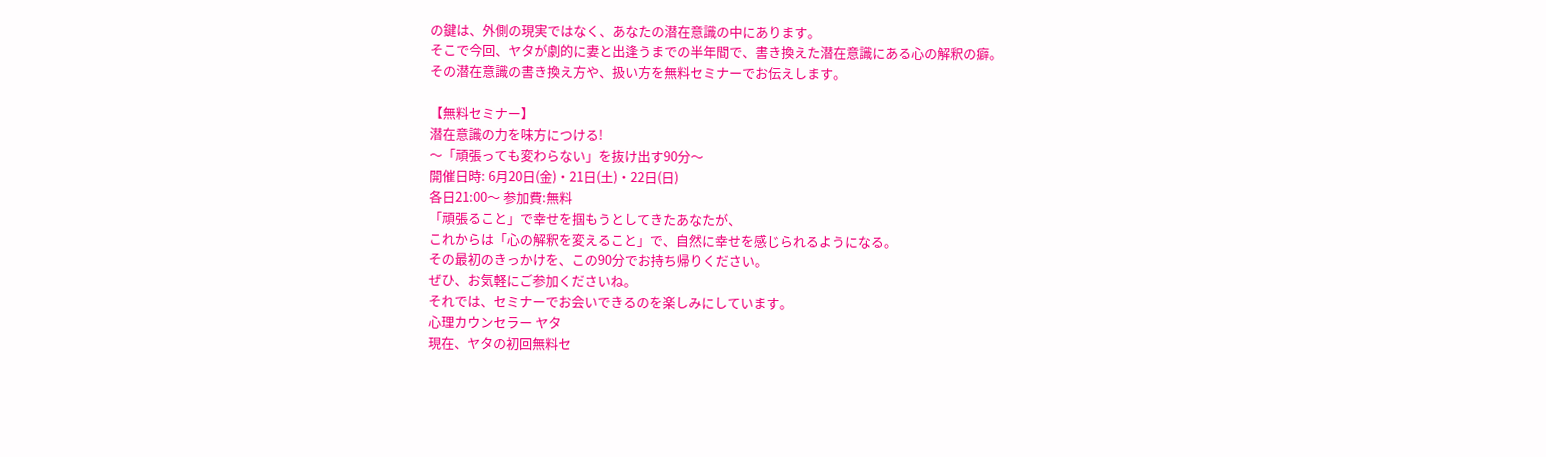の鍵は、外側の現実ではなく、あなたの潜在意識の中にあります。
そこで今回、ヤタが劇的に妻と出逢うまでの半年間で、書き換えた潜在意識にある心の解釈の癖。
その潜在意識の書き換え方や、扱い方を無料セミナーでお伝えします。

【無料セミナー】
潜在意識の力を味方につける!
〜「頑張っても変わらない」を抜け出す90分〜
開催日時: 6月20日(金)・21日(土)・22日(日)
各日21:00〜 参加費:無料
「頑張ること」で幸せを掴もうとしてきたあなたが、
これからは「心の解釈を変えること」で、自然に幸せを感じられるようになる。
その最初のきっかけを、この90分でお持ち帰りください。
ぜひ、お気軽にご参加くださいね。
それでは、セミナーでお会いできるのを楽しみにしています。
心理カウンセラー ヤタ
現在、ヤタの初回無料セ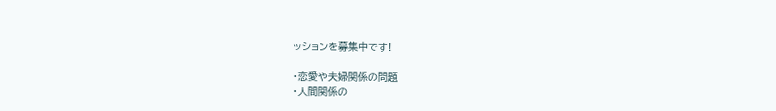ッションを募集中です!

・恋愛や夫婦関係の問題
・人間関係の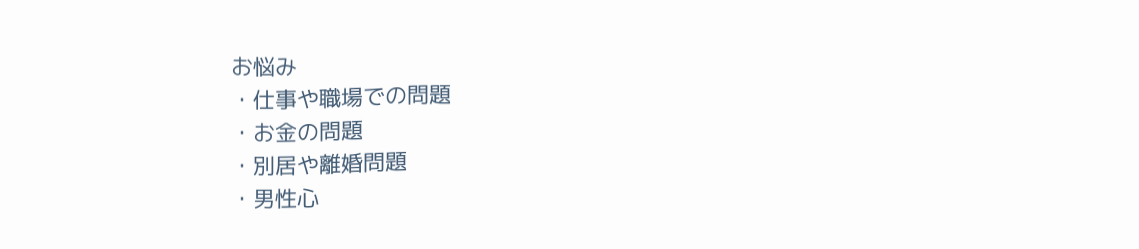お悩み
・仕事や職場での問題
・お金の問題
・別居や離婚問題
・男性心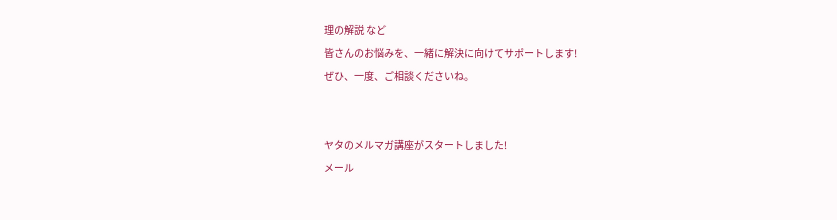理の解説 など
皆さんのお悩みを、一緒に解決に向けてサポートします!
ぜひ、一度、ご相談くださいね。


ヤタのメルマガ講座がスタートしました!
メール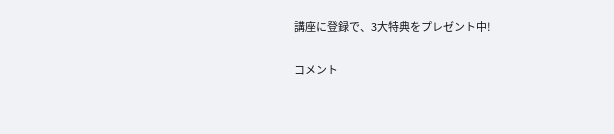講座に登録で、3大特典をプレゼント中!

コメント